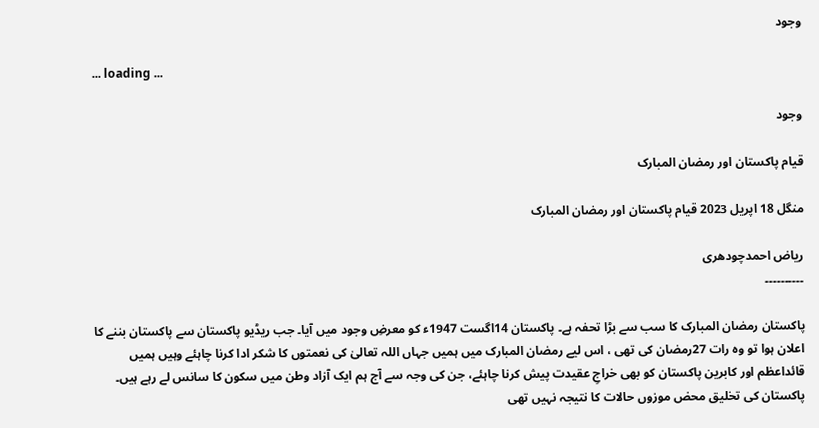وجود

... loading ...

وجود

قیام پاکستان اور رمضان المبارک

منگل 18 اپریل 2023 قیام پاکستان اور رمضان المبارک

ریاض احمدچودھری
۔۔۔۔۔۔۔۔۔۔

پاکستان رمضان المبارک کا سب سے بڑا تحفہ ہے۔ پاکستان 14اگست 1947ء کو معرضِ وجود میں آیا۔ جب ریڈیو پاکستان سے پاکستان بننے کا اعلان ہوا تو وہ رات 27رمضان کی تھی ، اس لیے رمضان المبارک میں ہمیں جہاں اللہ تعالیٰ کی نعمتوں کا شکر ادا کرنا چاہئے وہیں ہمیں قائداعظم اور کابرین پاکستان کو بھی خراجِ عقیدت پیش کرنا چاہئے، جن کی وجہ سے آج ہم ایک آزاد وطن میں سکون کا سانس لے رہے ہیں۔
پاکستان کی تخلیق محض موزوں حالات کا نتیجہ نہیں تھی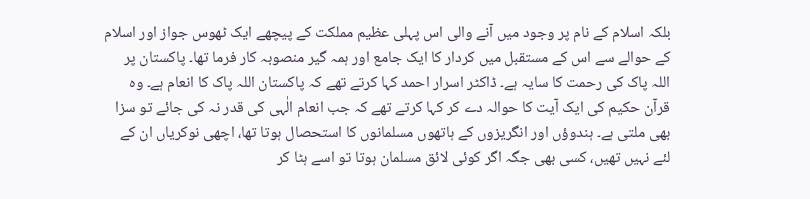بلکہ اسلام کے نام پر وجود میں آنے والی اس پہلی عظیم مملکت کے پیچھے ایک ٹھوس جواز اور اسلام کے حوالے سے اس کے مستقبل میں کردار کا ایک جامع اور ہمہ گیر منصوبہ کار فرما تھا۔ پاکستان پر اللہ پاک کی رحمت کا سایہ ہے۔ ڈاکٹر اسرار احمد کہا کرتے تھے کہ پاکستان اللہ پاک کا انعام ہے۔ وہ قرآن حکیم کی ایک آیت کا حوالہ دے کر کہا کرتے تھے کہ جب انعام الٰہی کی قدر نہ کی جائے تو سزا بھی ملتی ہے۔ ہندوؤں اور انگریزوں کے ہاتھوں مسلمانوں کا استحصال ہوتا تھا، اچھی نوکریاں ان کے لئے نہیں تھیں، کسی بھی جگہ اگر کوئی لائق مسلمان ہوتا تو اسے ہٹا کر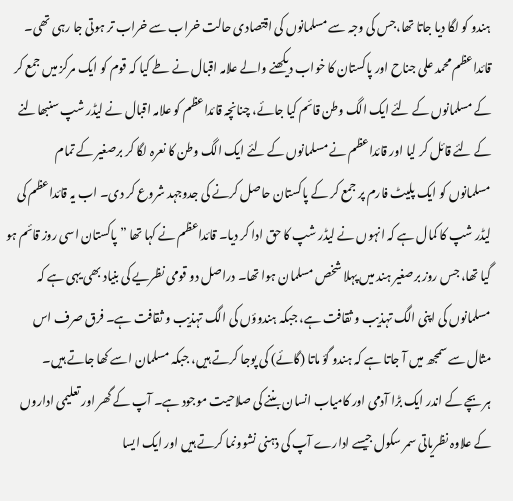ہندو کو لگا دیا جاتا تھا،جس کی وجہ سے مسلمانوں کی اقتصادی حالت خراب سے خراب تر ہوتی جا رہی تھی۔ قائداعظم محمد علی جناح اور پاکستان کا خواب دیکھنے والے علامہ اقبال نے طے کیا کہ قوم کو ایک مرکز میں جمع کر کے مسلمانوں کے لئے ایک الگ وطن قائم کیا جائے، چنانچہ قائداعظم کو علامہ اقبال نے لیڈر شپ سنبھالنے کے لئے قائل کر لیا اور قائداعظم نے مسلمانوں کے لئے ایک الگ وطن کا نعرہ لگا کر برصغیر کے تمام مسلمانوں کو ایک پلیٹ فارم پر جمع کر کے پاکستان حاصل کرنے کی جدوجہد شروع کر دی۔ اب یہ قائداعظم کی لیڈر شپ کا کمال ہے کہ انہوں نے لیڈر شپ کا حق ادا کر دیا۔ قائداعظم نے کہا تھا ”پاکستان اسی روز قائم ہو گیا تھا، جس روز برصغیر ہند میں پہلا شخص مسلمان ہوا تھا۔ دراصل دو قومی نظریے کی بنیاد بھی یہی ہے کہ مسلمانوں کی اپنی الگ تہذیب و ثقافت ہے، جبکہ ہندوؤں کی الگ تہذیب و ثقافت ہے۔ فرق صرف اس مثال سے سمجھ میں آ جاتا ہے کہ ہندو گؤ ماتا (گائے) کی پوجا کرتے ہیں، جبکہ مسلمان اسے کھا جاتے ہیں۔
ہر بچے کے اندر ایک بڑا آدمی اور کامیاب انسان بننے کی صلاحیت موجود ہے۔ آپ کے گھر اور تعلیمی اداروں کے علاوہ نظریاتی سمر سکول جیسے ادارے آپ کی ذہنی نشوونما کرتے ہیں اور ایک ایسا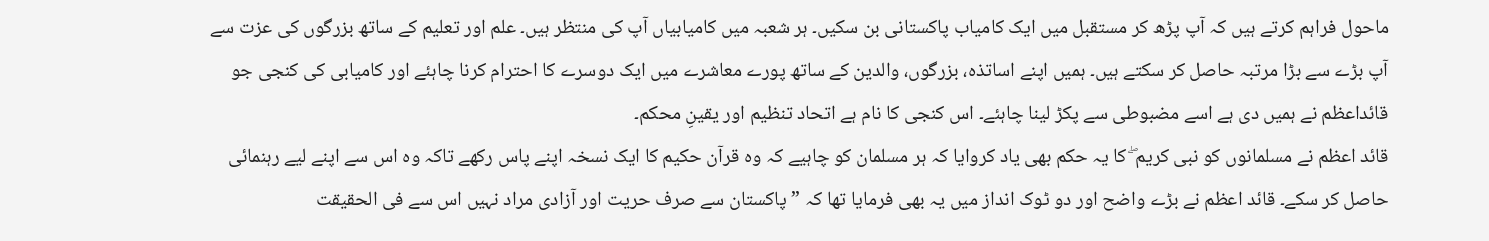ماحول فراہم کرتے ہیں کہ آپ پڑھ کر مستقبل میں ایک کامیاب پاکستانی بن سکیں۔ ہر شعبہ میں کامیابیاں آپ کی منتظر ہیں۔ علم اور تعلیم کے ساتھ بزرگوں کی عزت سے آپ بڑے سے بڑا مرتبہ حاصل کر سکتے ہیں۔ ہمیں اپنے اساتذہ، بزرگوں، والدین کے ساتھ پورے معاشرے میں ایک دوسرے کا احترام کرنا چاہئے اور کامیابی کی کنجی جو قائداعظم نے ہمیں دی ہے اسے مضبوطی سے پکڑ لینا چاہئے۔ اس کنجی کا نام ہے اتحاد تنظیم اور یقینِ محکم۔
قائد اعظم نے مسلمانوں کو نبی کریم ۖ کا یہ حکم بھی یاد کروایا کہ ہر مسلمان کو چاہیے کہ وہ قرآن حکیم کا ایک نسخہ اپنے پاس رکھے تاکہ وہ اس سے اپنے لیے رہنمائی حاصل کر سکے۔ قائد اعظم نے بڑے واضح اور دو ٹوک انداز میں یہ بھی فرمایا تھا کہ ”پاکستان سے صرف حریت اور آزادی مراد نہیں اس سے فی الحقیقت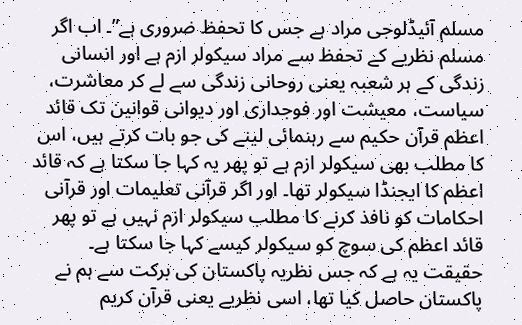مسلم آئیڈلوجی مراد ہے جس کا تحفظ ضروری ہے”۔ اب اگر مسلم نظریے کے تحفظ سے مراد سیکولر ازم ہے اور انسانی زندگی کے ہر شعبہ یعنی روحانی زندگی سے لے کر معاشرت، سیاست، معیشت اور فوجداری اور دیوانی قوانین تک قائد اعظم قرآن حکیم سے رہنمائی لینے کی جو بات کرتے ہیں، اس کا مطلب بھی سیکولر ازم ہے تو پھر یہ کہا جا سکتا ہے کہ قائد اعظم کا ایجنڈا سیکولر تھا۔ اور اگر قرآنی تعلیمات اور قرآنی احکامات کو نافذ کرنے کا مطلب سیکولر ازم نہیں ہے تو پھر قائد اعظم کی سوچ کو سیکولر کیسے کہا جا سکتا ہے۔ حقیقت یہ ہے کہ جس نظریہ پاکستان کی برکت سے ہم نے پاکستان حاصل کیا تھا، اسی نظریے یعنی قرآن کریم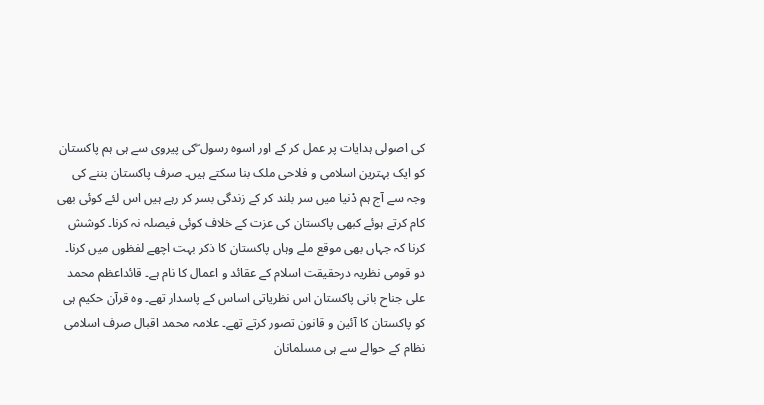کی اصولی ہدایات پر عمل کر کے اور اسوہ رسول ۖکی پیروی سے ہی ہم پاکستان کو ایک بہترین اسلامی و فلاحی ملک بنا سکتے ہیں۔ صرف پاکستان بننے کی وجہ سے آج ہم دْنیا میں سر بلند کر کے زندگی بسر کر رہے ہیں اس لئے کوئی بھی کام کرتے ہوئے کبھی پاکستان کی عزت کے خلاف کوئی فیصلہ نہ کرنا۔ کوشش کرنا کہ جہاں بھی موقع ملے وہاں پاکستان کا ذکر بہت اچھے لفظوں میں کرنا۔
دو قومی نظریہ درحقیقت اسلام کے عقائد و اعمال کا نام ہے۔ قائداعظم محمد علی جناح بانی پاکستان اس نظریاتی اساس کے پاسدار تھے۔ وہ قرآن حکیم ہی کو پاکستان کا آئین و قانون تصور کرتے تھے۔ علامہ محمد اقبال صرف اسلامی نظام کے حوالے سے ہی مسلمانان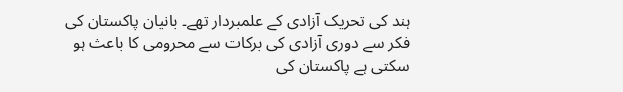ہند کی تحریک آزادی کے علمبردار تھے۔ بانیان پاکستان کی فکر سے دوری آزادی کی برکات سے محرومی کا باعث ہو سکتی ہے پاکستان کی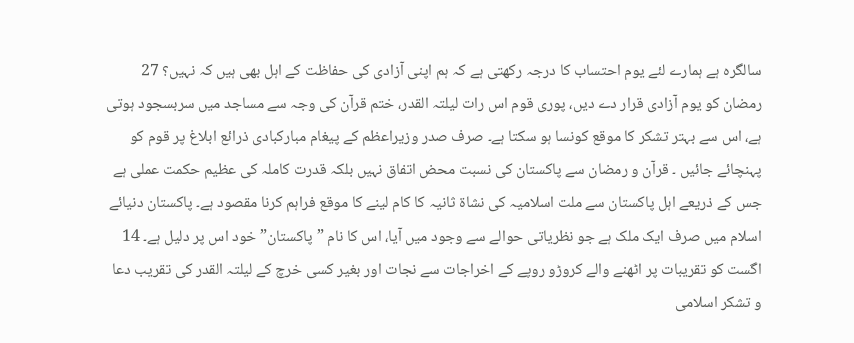سالگرہ ہے ہمارے لئے یوم احتساب کا درجہ رکھتی ہے کہ ہم اپنی آزادی کی حفاظت کے اہل بھی ہیں کہ نہیں؟ 27 رمضان کو یوم آزادی قرار دے دیں، پوری قوم اس رات لیلتہ القدر، ختم قرآن کی وجہ سے مساجد میں سربسجود ہوتی ہے، اس سے بہتر تشکر کا موقع کونسا ہو سکتا ہے۔ صرف صدر وزیراعظم کے پیغام مبارکبادی ذرائع ابلاغ پر قوم کو پہنچائے جائیں ۔ قرآن و رمضان سے پاکستان کی نسبت محض اتفاق نہیں بلکہ قدرت کاملہ کی عظیم حکمت عملی ہے جس کے ذریعے اہل پاکستان سے ملت اسلامیہ کی نشاة ثانیہ کا کام لینے کا موقع فراہم کرنا مقصود ہے۔ پاکستان دنیائے اسلام میں صرف ایک ملک ہے جو نظریاتی حوالے سے وجود میں آیا، اس کا نام ”پاکستان” خود اس پر دلیل ہے۔ 14 اگست کو تقریبات پر اٹھنے والے کروڑو روپے کے اخراجات سے نجات اور بغیر کسی خرچ کے لیلتہ القدر کی تقریب دعا و تشکر اسلامی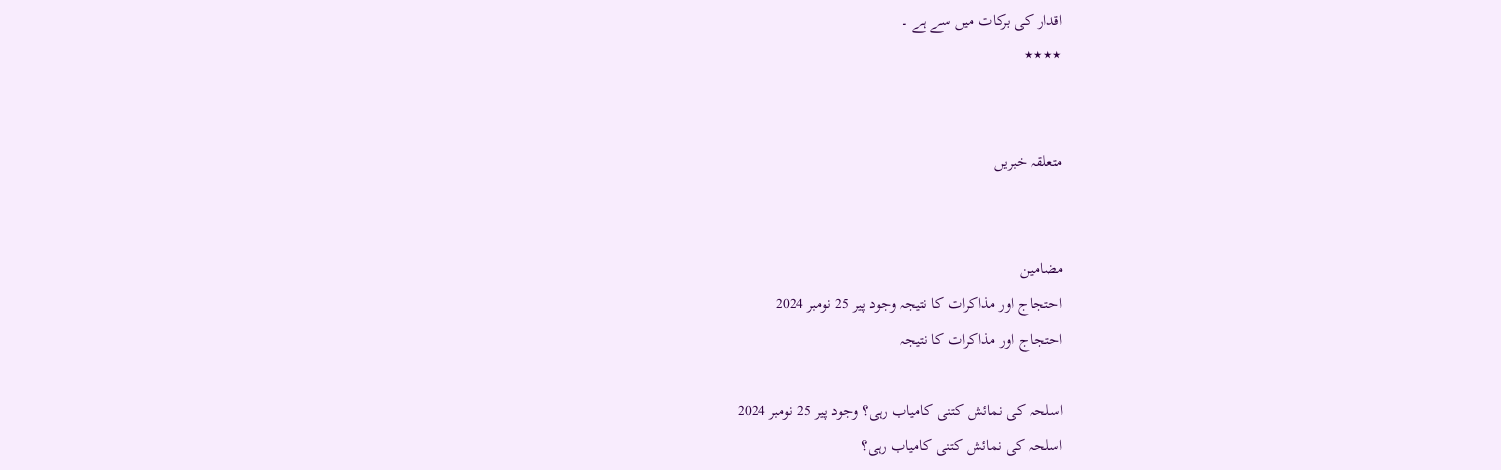اقدار کی برکات میں سے ہے ۔
٭٭٭٭


متعلقہ خبریں


مضامین
احتجاج اور مذاکرات کا نتیجہ وجود پیر 25 نومبر 2024
احتجاج اور مذاکرات کا نتیجہ

اسلحہ کی نمائش کتنی کامیاب رہی؟ وجود پیر 25 نومبر 2024
اسلحہ کی نمائش کتنی کامیاب رہی؟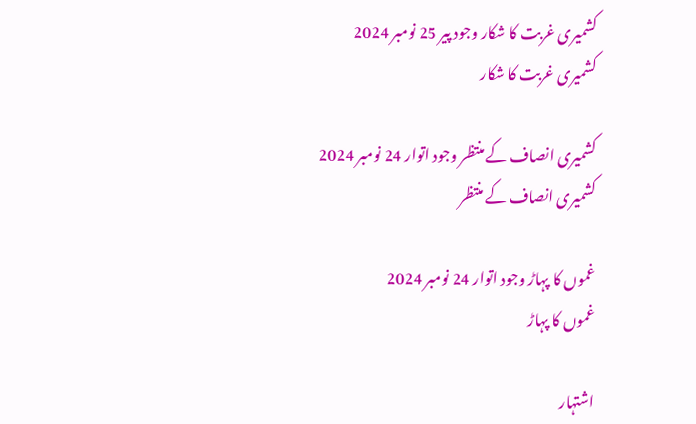کشمیری غربت کا شکار وجود پیر 25 نومبر 2024
کشمیری غربت کا شکار

کشمیری انصاف کے منتظر وجود اتوار 24 نومبر 2024
کشمیری انصاف کے منتظر

غموں کا پہاڑ وجود اتوار 24 نومبر 2024
غموں کا پہاڑ

اشتہار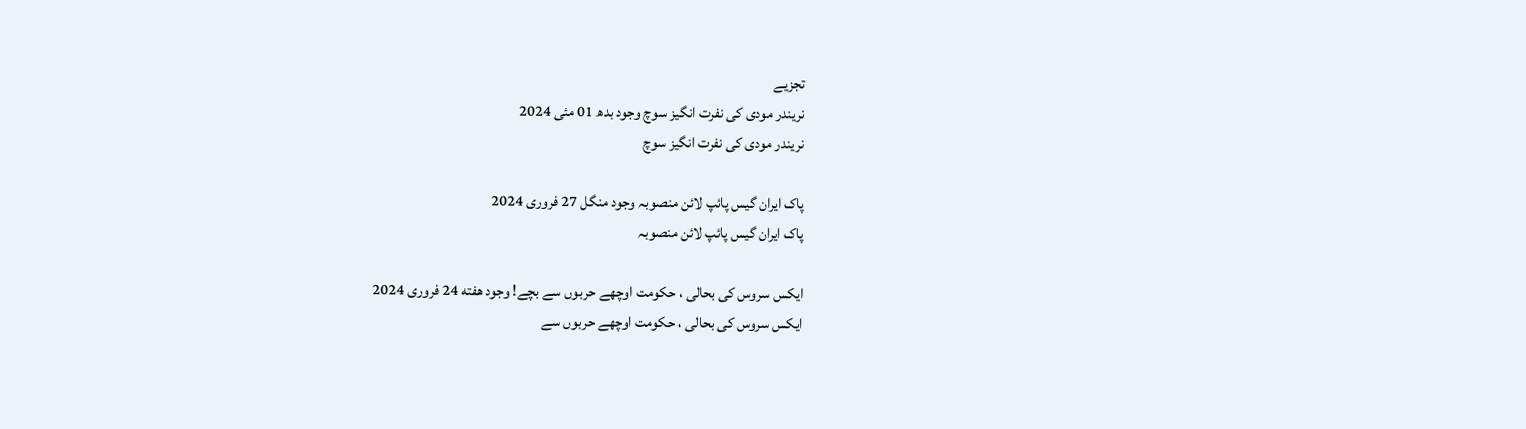تجزیے
نریندر مودی کی نفرت انگیز سوچ وجود بدھ 01 مئی 2024
نریندر مودی کی نفرت انگیز سوچ

پاک ایران گیس پائپ لائن منصوبہ وجود منگل 27 فروری 2024
پاک ایران گیس پائپ لائن منصوبہ

ایکس سروس کی بحالی ، حکومت اوچھے حربوں سے بچے! وجود هفته 24 فروری 2024
ایکس سروس کی بحالی ، حکومت اوچھے حربوں سے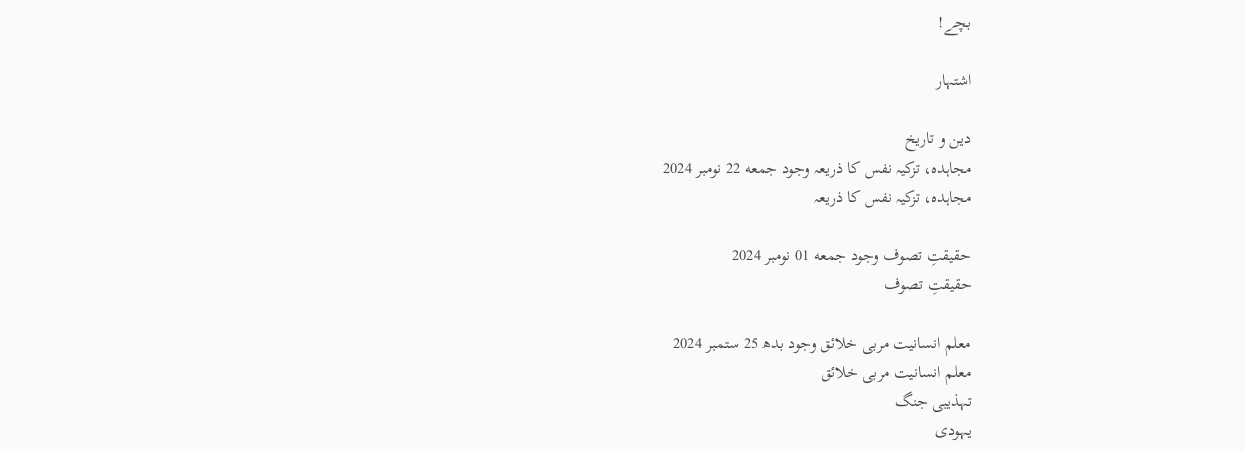بچے!

اشتہار

دین و تاریخ
مجاہدہ، تزکیہ نفس کا ذریعہ وجود جمعه 22 نومبر 2024
مجاہدہ، تزکیہ نفس کا ذریعہ

حقیقتِ تصوف وجود جمعه 01 نومبر 2024
حقیقتِ تصوف

معلم انسانیت مربی خلائق وجود بدھ 25 ستمبر 2024
معلم انسانیت مربی خلائق
تہذیبی جنگ
یہودی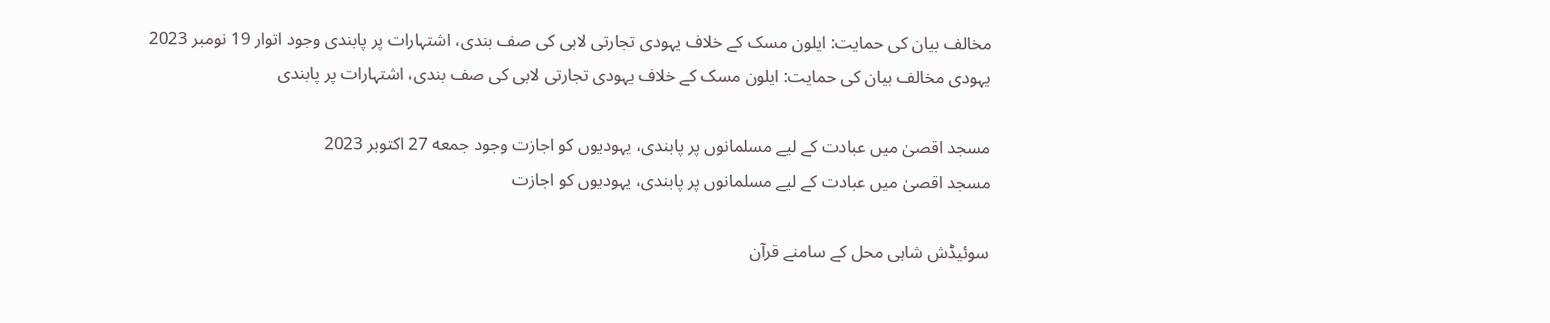مخالف بیان کی حمایت: ایلون مسک کے خلاف یہودی تجارتی لابی کی صف بندی، اشتہارات پر پابندی وجود اتوار 19 نومبر 2023
یہودی مخالف بیان کی حمایت: ایلون مسک کے خلاف یہودی تجارتی لابی کی صف بندی، اشتہارات پر پابندی

مسجد اقصیٰ میں عبادت کے لیے مسلمانوں پر پابندی، یہودیوں کو اجازت وجود جمعه 27 اکتوبر 2023
مسجد اقصیٰ میں عبادت کے لیے مسلمانوں پر پابندی، یہودیوں کو اجازت

سوئیڈش شاہی محل کے سامنے قرآن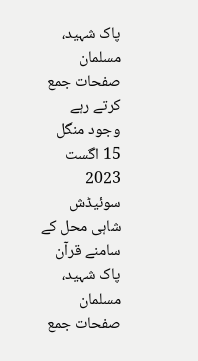پاک شہید، مسلمان صفحات جمع کرتے رہے وجود منگل 15 اگست 2023
سوئیڈش شاہی محل کے سامنے قرآن پاک شہید، مسلمان صفحات جمع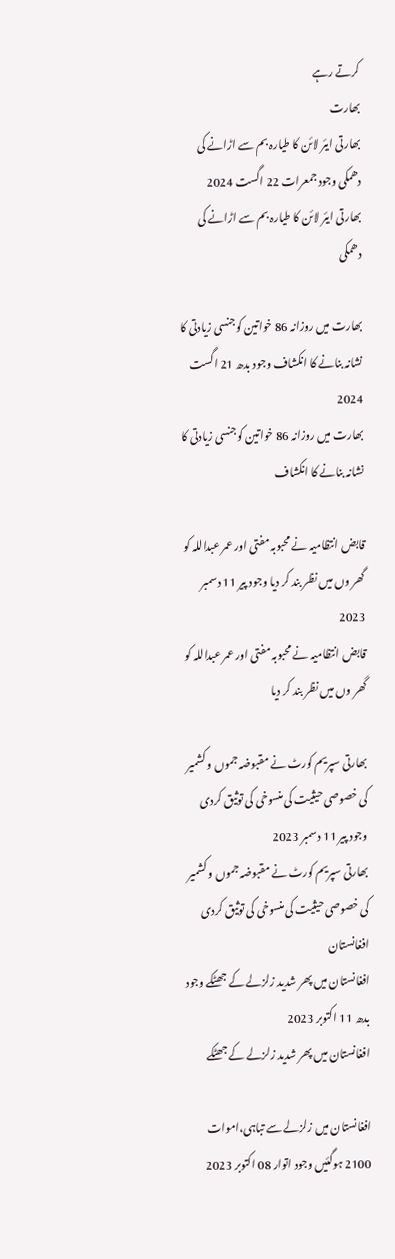کرتے رہے
بھارت
بھارتی ایئر لائن کا طیارہ بم سے اڑانے کی دھمکی وجود جمعرات 22 اگست 2024
بھارتی ایئر لائن کا طیارہ بم سے اڑانے کی دھمکی

بھارت میں روزانہ 86 خواتین کوجنسی زیادتی کا نشانہ بنانے کا انکشاف وجود بدھ 21 اگست 2024
بھارت میں روزانہ 86 خواتین کوجنسی زیادتی کا نشانہ بنانے کا انکشاف

قابض انتظامیہ نے محبوبہ مفتی اور عمر عبداللہ کو گھر وں میں نظر بند کر دیا وجود پیر 11 دسمبر 2023
قابض انتظامیہ نے محبوبہ مفتی اور عمر عبداللہ کو گھر وں میں نظر بند کر دیا

بھارتی سپریم کورٹ نے مقبوضہ جموں و کشمیر کی خصوصی حیثیت کی منسوخی کی توثیق کردی وجود پیر 11 دسمبر 2023
بھارتی سپریم کورٹ نے مقبوضہ جموں و کشمیر کی خصوصی حیثیت کی منسوخی کی توثیق کردی
افغانستان
افغانستان میں پھر شدید زلزلے کے جھٹکے وجود بدھ 11 اکتوبر 2023
افغانستان میں پھر شدید زلزلے کے جھٹکے

افغانستان میں زلزلے سے تباہی،اموات 2100 ہوگئیں وجود اتوار 08 اکتوبر 2023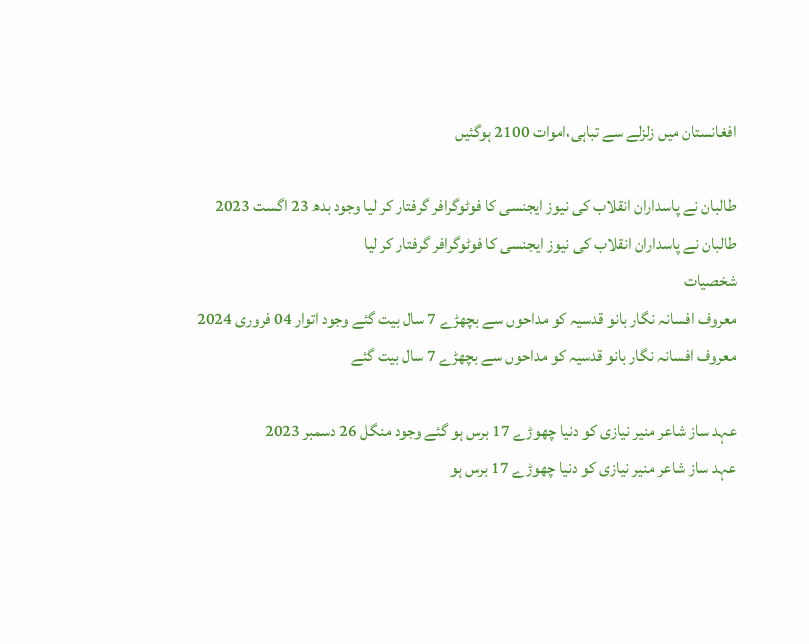افغانستان میں زلزلے سے تباہی،اموات 2100 ہوگئیں

طالبان نے پاسداران انقلاب کی نیوز ایجنسی کا فوٹوگرافر گرفتار کر لیا وجود بدھ 23 اگست 2023
طالبان نے پاسداران انقلاب کی نیوز ایجنسی کا فوٹوگرافر گرفتار کر لیا
شخصیات
معروف افسانہ نگار بانو قدسیہ کو مداحوں سے بچھڑے 7 سال بیت گئے وجود اتوار 04 فروری 2024
معروف افسانہ نگار بانو قدسیہ کو مداحوں سے بچھڑے 7 سال بیت گئے

عہد ساز شاعر منیر نیازی کو دنیا چھوڑے 17 برس ہو گئے وجود منگل 26 دسمبر 2023
عہد ساز شاعر منیر نیازی کو دنیا چھوڑے 17 برس ہو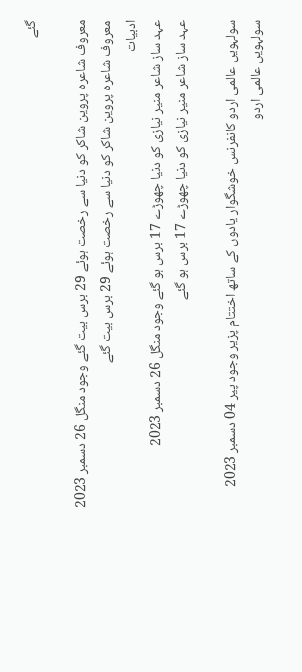گئے

معروف شاعرہ پروین شاکر کو دنیا سے رخصت ہوئے 29 برس بیت گئے وجود منگل 26 دسمبر 2023
معروف شاعرہ پروین شاکر کو دنیا سے رخصت ہوئے 29 برس بیت گئے
ادبیات
عہد ساز شاعر منیر نیازی کو دنیا چھوڑے 17 برس ہو گئے وجود منگل 26 دسمبر 2023
عہد ساز شاعر منیر نیازی کو دنیا چھوڑے 17 برس ہو گئے

سولہویں عالمی اردو کانفرنس خوشگوار یادوں کے ساتھ اختتام پزیر وجود پیر 04 دسمبر 2023
سولہویں عالمی اردو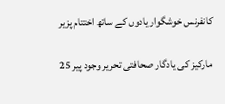کانفرنس خوشگوار یادوں کے ساتھ اختتام پزیر

مارکیز کی یادگار صحافتی تحریر وجود پیر 25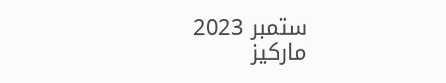ستمبر 2023
مارکیز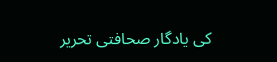کی یادگار صحافتی تحریر